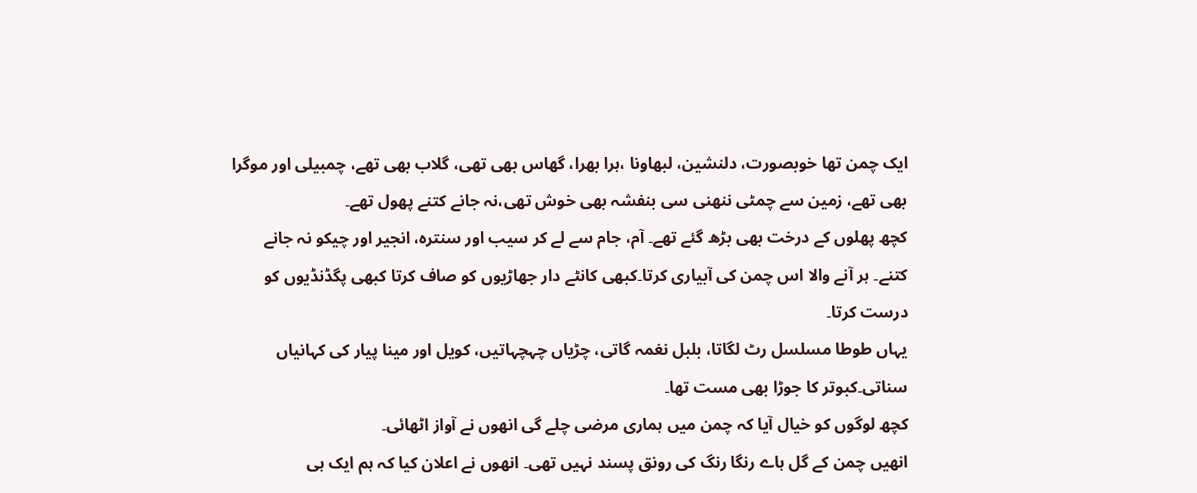ایک چمن تھا خوبصورت، دلنشین، لبھاونا ،ہرا بھرا، گھاس بھی تھی، گلاب بھی تھے، چمبیلی اور موگرا بھی تھے، زمین سے چمٹی ننھنی سی بنفشہ بھی خوش تھی،نہ جانے کتنے پھول تھے۔
کچھ پھلوں کے درخت بھی بڑھ گئے تھے۔ آم، جام سے لے کر سیب اور سنترہ، انجیر اور چیکو نہ جانے کتنے۔ ہر آنے والا اس چمن کی آبیاری کرتا۔کبھی کانٹے دار جھاڑیوں کو صاف کرتا کبھی پگڈنڈیوں کو درست کرتا۔
یہاں طوطا مسلسل رٹ لگاتا، بلبل نغمہ گاتی، چڑیاں چہچہاتیں، کویل اور مینا پیار کی کہانیاں سناتی۔کبوتر کا جوڑا بھی مست تھا۔
کچھ لوگوں کو خیال آیا کہ چمن میں ہماری مرضی چلے گی انھوں نے آواز اٹھائی۔
انھیں چمن کے گل ہاے رنگا رنگ کی رونق پسند نہیں تھی۔ انھوں نے اعلان کیا کہ ہم ایک ہی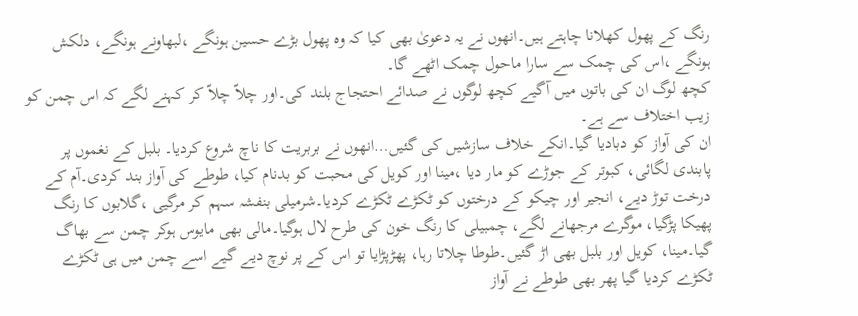رنگ کے پھول کھلانا چاہتے ہیں۔انھوں نے یہ دعویٰ بھی کیا کہ وہ پھول بڑے حسین ہونگے ،لبھاونے ہونگے، دلکش ہونگے ،اس کی چمک سے سارا ماحول چمک اٹھے گا۔
کچھ لوگ ان کی باتوں میں آگیے کچھ لوگوں نے صدائے احتجاج بلند کی۔اور چلاّ چلاّ کر کہنے لگے کہ اس چمن کو زیب اختلاف سے ہے۔
ان کی آواز کو دبادیا گیا۔انکے خلاف سازشیں کی گئیں…انھوں نے بربریت کا ناچ شروع کردیا۔ بلبل کے نغموں پر پابندی لگائی، کبوتر کے جوڑے کو مار دیا ،مینا اور کویل کی محبت کو بدنام کیا، طوطے کی آواز بند کردی۔آم کے درخت توڑ دیے، انجیر اور چیکو کے درختوں کو ٹکڑے ٹکڑے کردیا۔شرمیلی بنفشہ سہم کر مرگیی ،گلابوں کا رنگ پھیکا پڑگیا، موگرے مرجھانے لگے، چمبیلی کا رنگ خون کی طرح لال ہوگیا۔مالی بھی مایوس ہوکر چمن سے بھاگ گیا۔مینا، کویل اور بلبل بھی اڑ گئیں۔طوطا چلاتا رہا، پھڑپڑایا تو اس کے پر نوچ دیے گیے اسے چمن میں ہی ٹکڑے ٹکڑے کردیا گیا پھر بھی طوطے نے آواز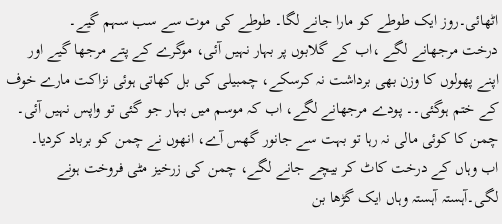اٹھائی۔روز ایک طوطے کو مارا جانے لگا۔ طوطے کی موت سے سب سہم گیے۔
درخت مرجھانے لگے ،اب کے گلابوں پر بہار نہیں آئی، موگرے کے پتے مرجھا گیے اور اپنے پھولوں کا وزن بھی برداشت نہ کرسکے، چمبیلی کی بل کھاتی ہوئی نزاکت مارے خوف کے ختم ہوگئی۔۔ پودے مرجھانے لگے، اب کہ موسم میں بہار جو گئی تو واپس نہیں آئی۔
چمن کا کوئی مالی نہ رہا تو بہت سے جانور گھس آے، انھوں نے چمن کو برباد کردیا۔
اب وہاں کے درخت کاٹ کر بیچے جانے لگے، چمن کی زرخیز مٹی فروخت ہونے لگی۔آہستہ آہستہ وہاں ایک گڑھا بن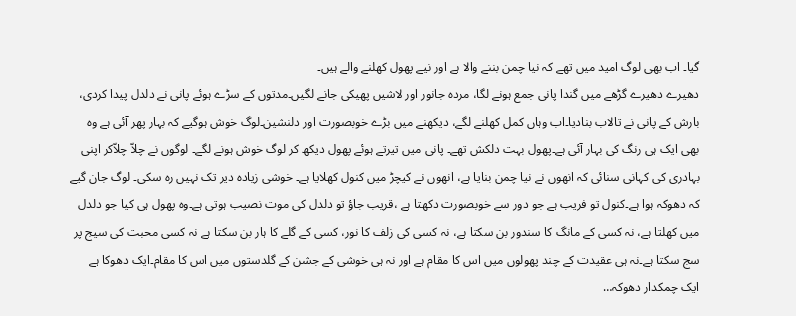گیا۔ اب بھی لوگ امید میں تھے کہ نیا چمن بننے والا ہے اور نیے پھول کھلنے والے ہیں۔
دھیرے دھیرے گڑھے میں گندا پانی جمع ہونے لگا، مردہ جانور اور لاشیں پھیکی جانے لگیں۔مدتوں کے سڑے ہوئے پانی نے دلدل پیدا کردی، بارش کے پانی نے تالاب بنادیا۔اب وہاں کمل کھلنے لگے، دیکھنے میں بڑے خوبصورت اور دلنشین۔لوگ خوش ہوگیے کہ بہار پھر آئی ہے وہ بھی ایک ہی رنگ کی بہار آئی ہے۔پھول بہت دلکش تھے۔ پانی میں تیرتے ہوئے پھول دیکھ کر لوگ خوش ہونے لگے۔ لوگوں نے چلاّ چلاّکر اپنی بہادری کی کہانی سنائی کہ انھوں نے نیا چمن بنایا ہے، انھوں نے کیچڑ میں کنول کھلایا ہے۔ خوشی زیادہ دیر تک نہیں رہ سکی۔ لوگ جان گیے کہ دھوکہ ہوا ہے۔کنول تو فریب ہے جو دور سے خوبصورت دکھتا ہے ،قریب جاؤ تو دلدل کی موت نصیب ہوتی ہے۔وہ پھول ہی کیا جو دلدل میں کھلتا ہے، نہ کسی کے مانگ کا سندور بن سکتا ہے، نہ کسی کی زلف کا نور، کسی کے گلے کا ہار بن سکتا ہے نہ کسی محبت کی سیج پر سج سکتا ہے۔نہ ہی عقیدت کے چند پھولوں میں اس کا مقام ہے اور نہ ہی خوشی کے جشن کے گلدستوں میں اس کا مقام۔ایک دھوکا ہے ایک چمکدار دھوکہ…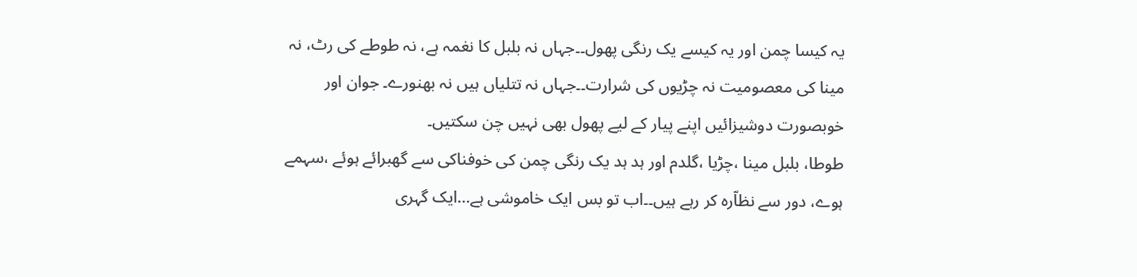یہ کیسا چمن اور یہ کیسے یک رنگی پھول۔۔جہاں نہ بلبل کا نغمہ ہے، نہ طوطے کی رٹ، نہ مینا کی معصومیت نہ چڑیوں کی شرارت۔۔جہاں نہ تتلیاں ہیں نہ بھنورے۔ جوان اور خوبصورت دوشیزائیں اپنے پیار کے لیے پھول بھی نہیں چن سکتیں۔
طوطا، بلبل مینا ،چڑیا ،گلدم اور ہد ہد یک رنگی چمن کی خوفناکی سے گھبرائے ہوئے ،سہمے ہوے، دور سے نظاّرہ کر رہے ہیں۔۔اب تو بس ایک خاموشی ہے…ایک گہری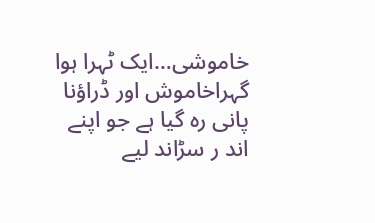خاموشی…ایک ٹہرا ہوا گہراخاموش اور ڈراؤنا پانی رہ گیا ہے جو اپنے اند ر سڑاند لیے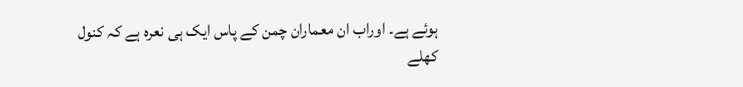ہوئے ہے۔ اوراب ان معماران چمن کے پاس ایک ہی نعرہ ہے کہ کنول کھلے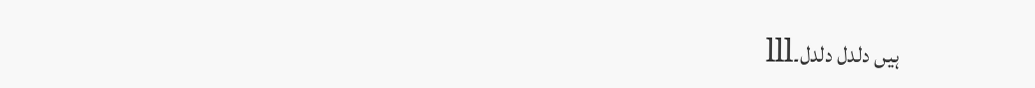ہیں دلدل دلدل۔lll